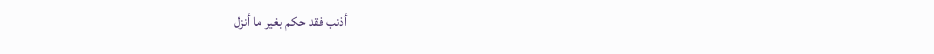أذنب فقد حكم بغير ما أنزل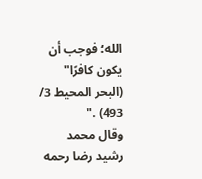الله؛ فوجب أن يكون كافرًا" (البحر المحيط 3/ 493) ."
وقال محمد رشيد رضا رحمه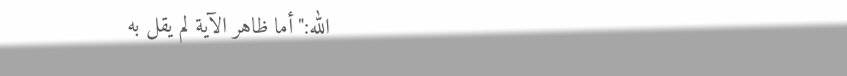الله:"أما ظاهر الآية لم يقل به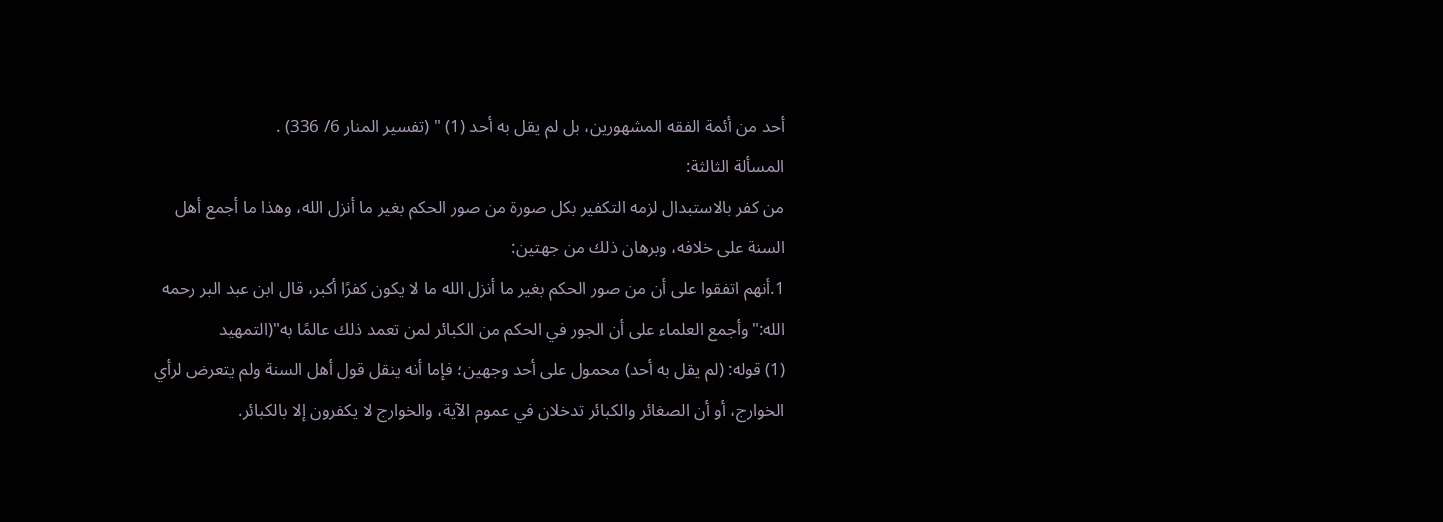أحد من أئمة الفقه المشهورين، بل لم يقل به أحد (1) " (تفسير المنار 6/ 336) .
المسألة الثالثة:
من كفر بالاستبدال لزمه التكفير بكل صورة من صور الحكم بغير ما أنزل الله، وهذا ما أجمع أهل السنة على خلافه، وبرهان ذلك من جهتين:
1.أنهم اتفقوا على أن من صور الحكم بغير ما أنزل الله ما لا يكون كفرًا أكبر، قال ابن عبد البر رحمه الله:"وأجمع العلماء على أن الجور في الحكم من الكبائر لمن تعمد ذلك عالمًا به"(التمهيد
(1) قوله: (لم يقل به أحد) محمول على أحد وجهين؛ فإما أنه ينقل قول أهل السنة ولم يتعرض لرأي الخوارج، أو أن الصغائر والكبائر تدخلان في عموم الآية، والخوارج لا يكفرون إلا بالكبائر.